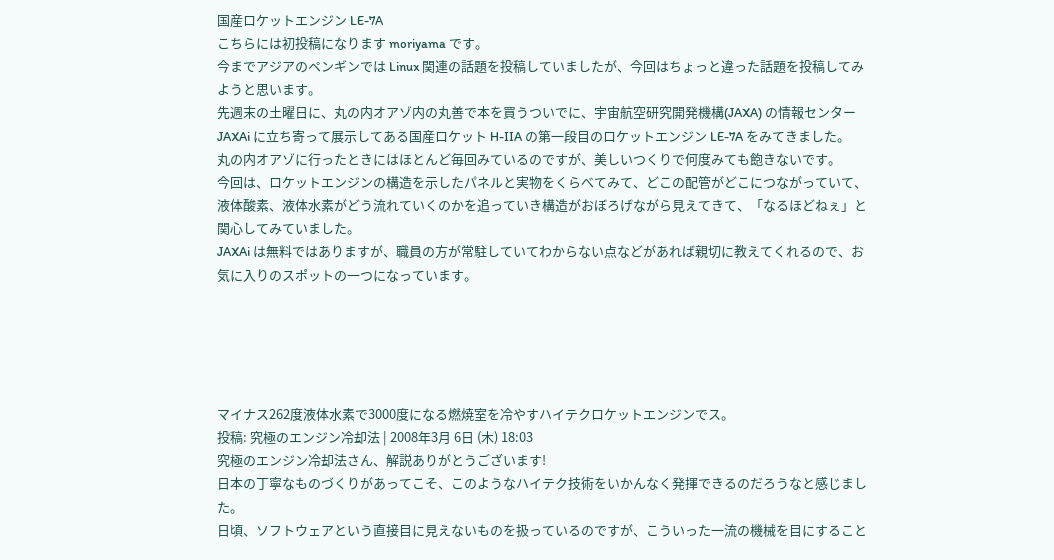国産ロケットエンジン LE-7A
こちらには初投稿になります moriyama です。
今までアジアのペンギンでは Linux 関連の話題を投稿していましたが、今回はちょっと違った話題を投稿してみようと思います。
先週末の土曜日に、丸の内オアゾ内の丸善で本を買うついでに、宇宙航空研究開発機構(JAXA) の情報センター JAXAi に立ち寄って展示してある国産ロケット H-IIA の第一段目のロケットエンジン LE-7A をみてきました。
丸の内オアゾに行ったときにはほとんど毎回みているのですが、美しいつくりで何度みても飽きないです。
今回は、ロケットエンジンの構造を示したパネルと実物をくらべてみて、どこの配管がどこにつながっていて、液体酸素、液体水素がどう流れていくのかを追っていき構造がおぼろげながら見えてきて、「なるほどねぇ」と関心してみていました。
JAXAi は無料ではありますが、職員の方が常駐していてわからない点などがあれば親切に教えてくれるので、お気に入りのスポットの一つになっています。





マイナス262度液体水素で3000度になる燃焼室を冷やすハイテクロケットエンジンでス。
投稿: 究極のエンジン冷却法 | 2008年3月 6日 (木) 18:03
究極のエンジン冷却法さん、解説ありがとうございます!
日本の丁寧なものづくりがあってこそ、このようなハイテク技術をいかんなく発揮できるのだろうなと感じました。
日頃、ソフトウェアという直接目に見えないものを扱っているのですが、こういった一流の機械を目にすること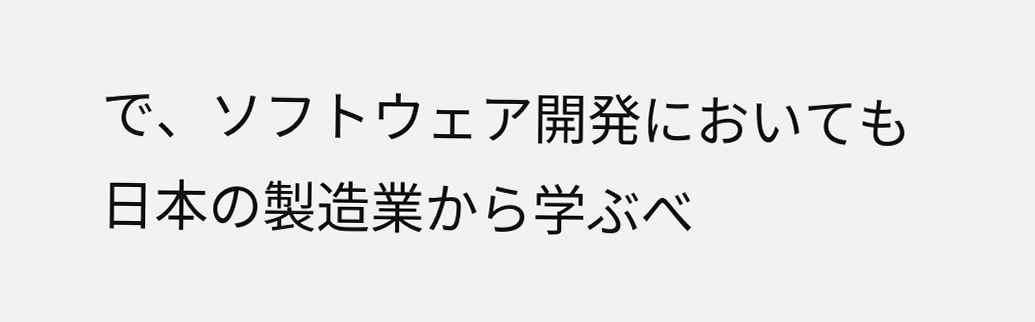で、ソフトウェア開発においても日本の製造業から学ぶべ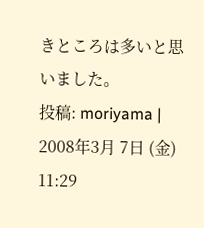きところは多いと思いました。
投稿: moriyama | 2008年3月 7日 (金) 11:29